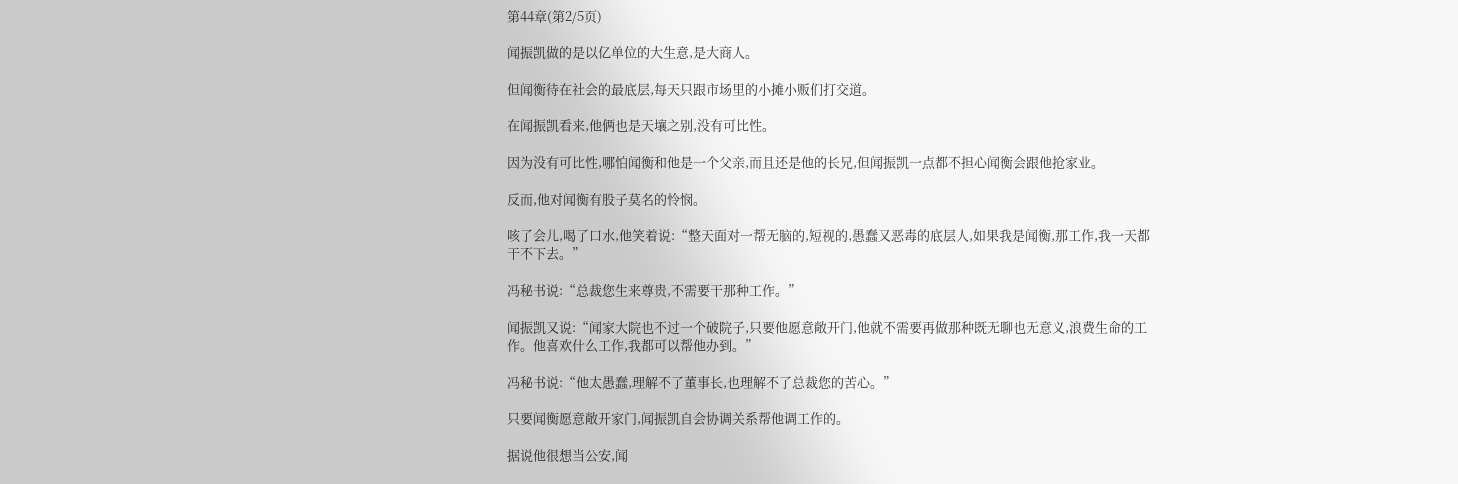第44章(第2/5页)

闻振凯做的是以亿单位的大生意,是大商人。

但闻衡待在社会的最底层,每天只跟市场里的小摊小贩们打交道。

在闻振凯看来,他俩也是天壤之别,没有可比性。

因为没有可比性,哪怕闻衡和他是一个父亲,而且还是他的长兄,但闻振凯一点都不担心闻衡会跟他抢家业。

反而,他对闻衡有股子莫名的怜悯。

咳了会儿,喝了口水,他笑着说:“整天面对一帮无脑的,短视的,愚蠢又恶毒的底层人,如果我是闻衡,那工作,我一天都干不下去。”

冯秘书说:“总裁您生来尊贵,不需要干那种工作。”

闻振凯又说:“闻家大院也不过一个破院子,只要他愿意敞开门,他就不需要再做那种既无聊也无意义,浪费生命的工作。他喜欢什么工作,我都可以帮他办到。”

冯秘书说:“他太愚蠢,理解不了董事长,也理解不了总裁您的苦心。”

只要闻衡愿意敞开家门,闻振凯自会协调关系帮他调工作的。

据说他很想当公安,闻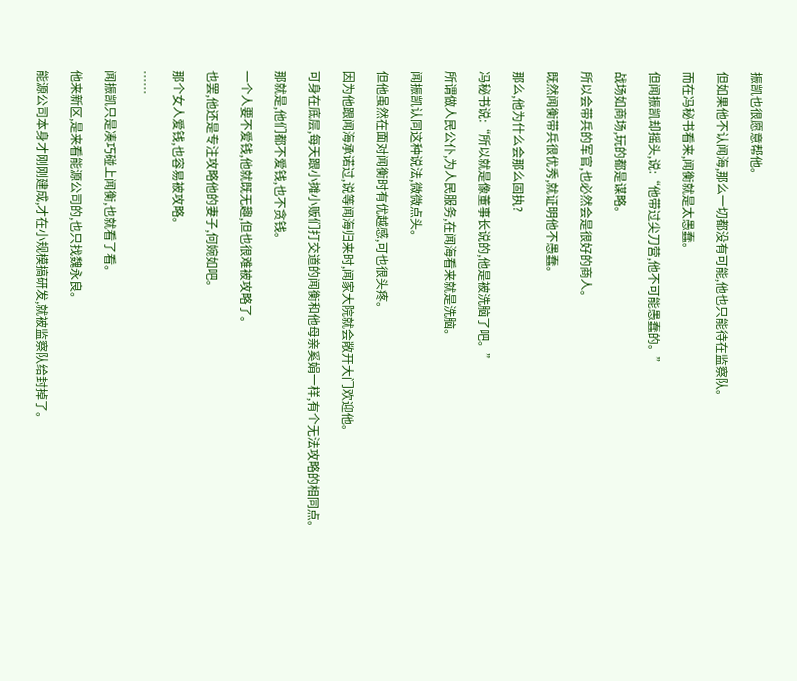振凯也很愿意帮他。

但如果他不认闻海,那么一切都没有可能,他也只能待在监察队。

而在冯秘书看来,闻衡就是太愚蠢。

但闻振凯却摇头,说:“他带过尖刀营,他不可能愚蠢的。”

战场如商场,玩的都是谋略。

所以会带兵的军官,也必然会是很好的商人。

既然闻衡带兵很优秀,就证明他不愚蠢。

那么,他为什么会那么固执?

冯秘书说:“所以就是像董事长说的,他是被洗脑了吧。”

所谓做人民公仆,为人民服务,在闻海看来就是洗脑。

闻振凯认同这种说法,微微点头。

但他虽然在面对闻衡时有优越感,可也很头疼。

因为他跟闻海承诺过,说等闻海归来时,闻家大院就会敞开大门欢迎他。

可身在底层,每天跟小摊小贩们打交道的闻衡和他母亲奚娟一样,有个无法攻略的相同点。

那就是,他们都不爱钱,也不贪钱。

一个人要不爱钱,他就既无趣,但也很难被攻略了。

也罢,他还是专注攻略他的妻子,何婉如吧。

那个女人爱钱,也容易被攻略。

……

闻振凯只是凑巧碰上闻衡,也就看了看。

他来新区,是来看能源公司的,也只找魏永良。

能源公司本身才刚刚建成,才在小规模搞研发,就被监察队给封掉了。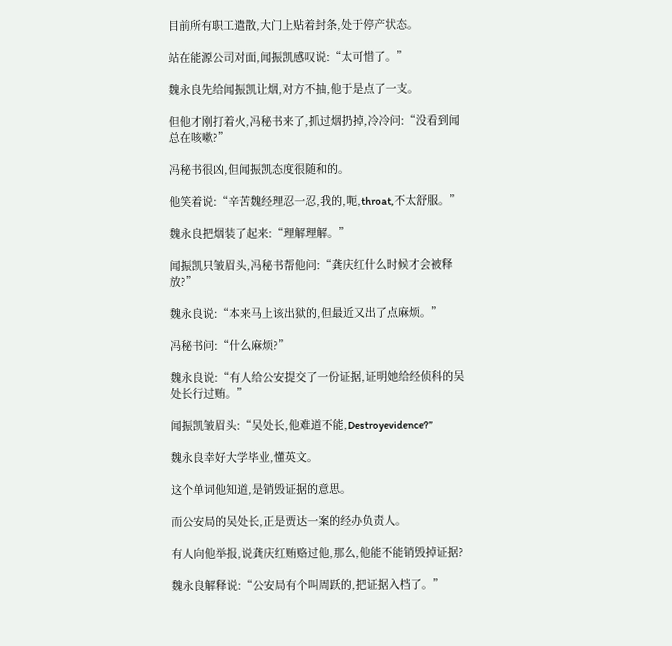目前所有职工遣散,大门上贴着封条,处于停产状态。

站在能源公司对面,闻振凯感叹说:“太可惜了。”

魏永良先给闻振凯让烟,对方不抽,他于是点了一支。

但他才刚打着火,冯秘书来了,抓过烟扔掉,冷冷问:“没看到闻总在咳嗽?”

冯秘书很凶,但闻振凯态度很随和的。

他笑着说:“辛苦魏经理忍一忍,我的,呃,throat,不太舒服。”

魏永良把烟装了起来:“理解理解。”

闻振凯只皱眉头,冯秘书帮他问:“龚庆红什么时候才会被释放?”

魏永良说:“本来马上该出狱的,但最近又出了点麻烦。”

冯秘书问:“什么麻烦?”

魏永良说:“有人给公安提交了一份证据,证明她给经侦科的吴处长行过贿。”

闻振凯皱眉头:“吴处长,他难道不能,Destroyevidence?”

魏永良幸好大学毕业,懂英文。

这个单词他知道,是销毁证据的意思。

而公安局的吴处长,正是贾达一案的经办负责人。

有人向他举报,说龚庆红贿赂过他,那么,他能不能销毁掉证据?

魏永良解释说:“公安局有个叫周跃的,把证据入档了。”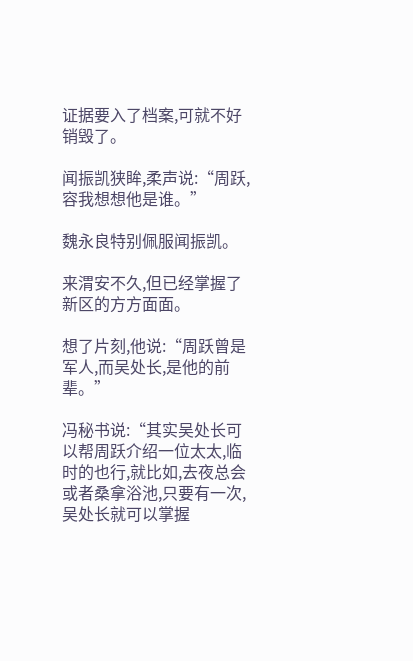证据要入了档案,可就不好销毁了。

闻振凯狭眸,柔声说:“周跃,容我想想他是谁。”

魏永良特别佩服闻振凯。

来渭安不久,但已经掌握了新区的方方面面。

想了片刻,他说:“周跃曾是军人,而吴处长,是他的前辈。”

冯秘书说:“其实吴处长可以帮周跃介绍一位太太,临时的也行,就比如,去夜总会或者桑拿浴池,只要有一次,吴处长就可以掌握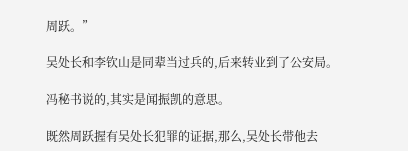周跃。”

吴处长和李钦山是同辈当过兵的,后来转业到了公安局。

冯秘书说的,其实是闻振凯的意思。

既然周跃握有吴处长犯罪的证据,那么,吴处长带他去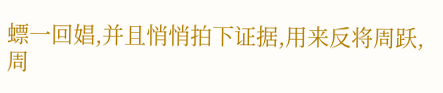螵一回娼,并且悄悄拍下证据,用来反将周跃,周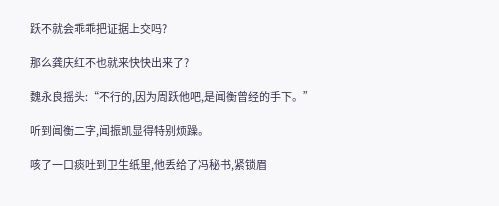跃不就会乖乖把证据上交吗?

那么龚庆红不也就来快快出来了?

魏永良摇头:“不行的,因为周跃他吧,是闻衡曾经的手下。”

听到闻衡二字,闻振凯显得特别烦躁。

咳了一口痰吐到卫生纸里,他丢给了冯秘书,紧锁眉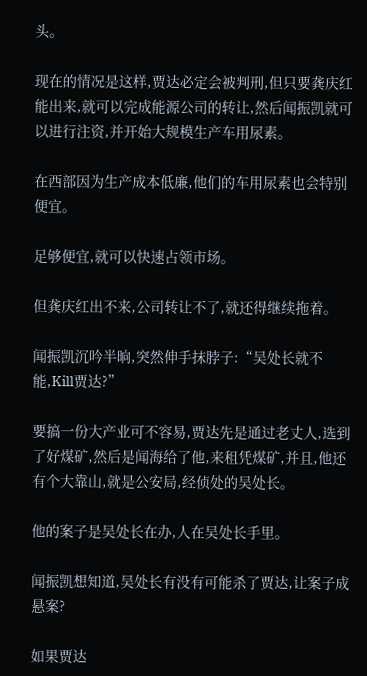头。

现在的情况是这样,贾达必定会被判刑,但只要龚庆红能出来,就可以完成能源公司的转让,然后闻振凯就可以进行注资,并开始大规模生产车用尿素。

在西部因为生产成本低廉,他们的车用尿素也会特别便宜。

足够便宜,就可以快速占领市场。

但龚庆红出不来,公司转让不了,就还得继续拖着。

闻振凯沉吟半晌,突然伸手抹脖子:“吴处长就不能,Kill贾达?”

要搞一份大产业可不容易,贾达先是通过老丈人,选到了好煤矿,然后是闻海给了他,来租凭煤矿,并且,他还有个大靠山,就是公安局,经侦处的吴处长。

他的案子是吴处长在办,人在吴处长手里。

闻振凯想知道,吴处长有没有可能杀了贾达,让案子成悬案?

如果贾达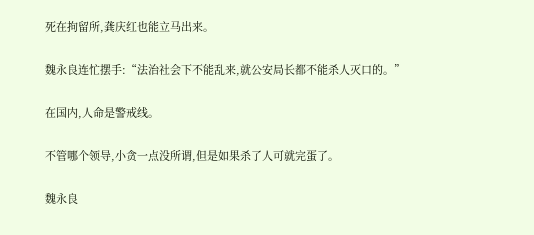死在拘留所,龚庆红也能立马出来。

魏永良连忙摆手:“法治社会下不能乱来,就公安局长都不能杀人灭口的。”

在国内,人命是警戒线。

不管哪个领导,小贪一点没所谓,但是如果杀了人可就完蛋了。

魏永良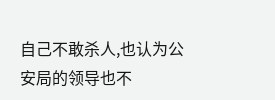自己不敢杀人,也认为公安局的领导也不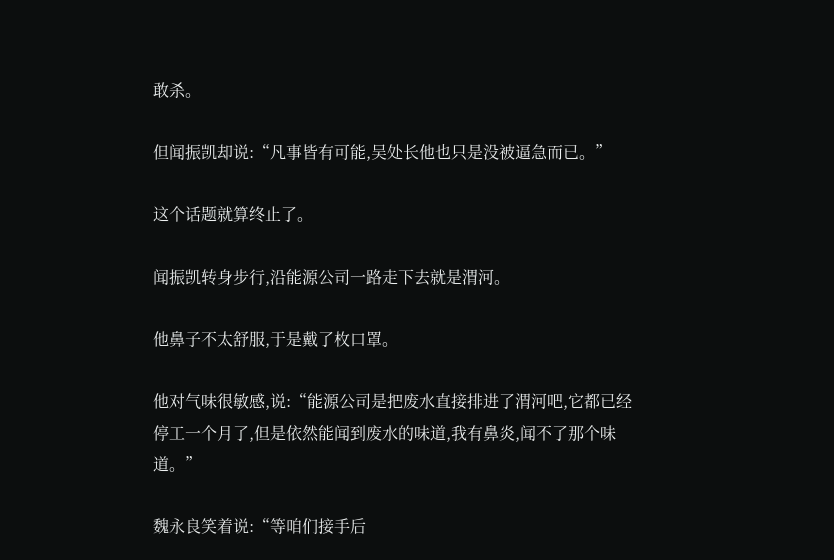敢杀。

但闻振凯却说:“凡事皆有可能,吴处长他也只是没被逼急而已。”

这个话题就算终止了。

闻振凯转身步行,沿能源公司一路走下去就是渭河。

他鼻子不太舒服,于是戴了枚口罩。

他对气味很敏感,说:“能源公司是把废水直接排进了渭河吧,它都已经停工一个月了,但是依然能闻到废水的味道,我有鼻炎,闻不了那个味道。”

魏永良笑着说:“等咱们接手后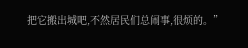把它搬出城吧,不然居民们总闹事,很烦的。”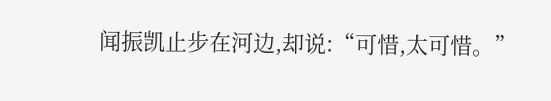闻振凯止步在河边,却说:“可惜,太可惜。”